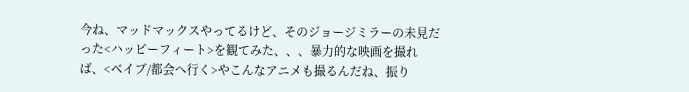今ね、マッドマックスやってるけど、そのジョージミラーの未見だった<ハッピーフィート>を観てみた、、、暴力的な映画を撮れば、<ベイブ/都会へ行く>やこんなアニメも撮るんだね、振り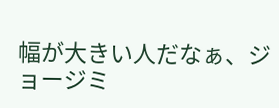幅が大きい人だなぁ、ジョージミ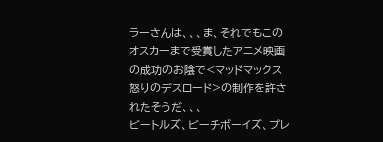ラーさんは、、、ま、それでもこのオスカーまで受賞したアニメ映画の成功のお陰で<マッドマックス怒りのデスロード>の制作を許されたそうだ、、、
ビートルズ、ビーチボーイズ、プレ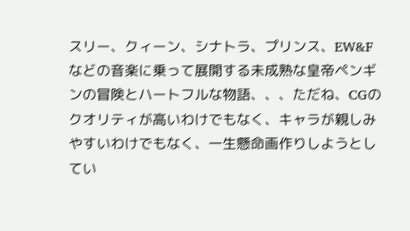スリー、クィーン、シナトラ、プリンス、EW&Fなどの音楽に乗って展開する未成熟な皇帝ペンギンの冒険とハートフルな物語、、、ただね、CGのクオリティが高いわけでもなく、キャラが親しみやすいわけでもなく、一生懸命画作りしようとしてい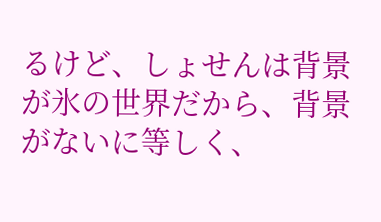るけど、しょせんは背景が氷の世界だから、背景がないに等しく、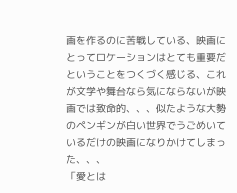画を作るのに苦戦している、映画にとってロケーションはとても重要だということをつくづく感じる、これが文学や舞台なら気にならないが映画では致命的、、、似たような大勢のペンギンが白い世界でうごめいているだけの映画になりかけてしまった、、、
「愛とは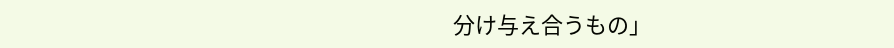分け与え合うもの」